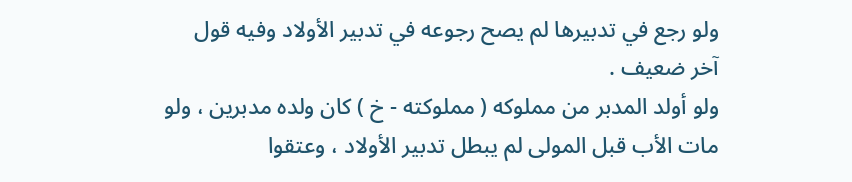ولو رجع في تدبيرها لم يصح رجوعه في تدبير الأولاد وفيه قول
آخر ضعيف .
ولو أولد المدبر من مملوكه ( مملوكته - خ ) كان ولده مدبرين ، ولو
مات الأب قبل المولى لم يبطل تدبير الأولاد ، وعتقوا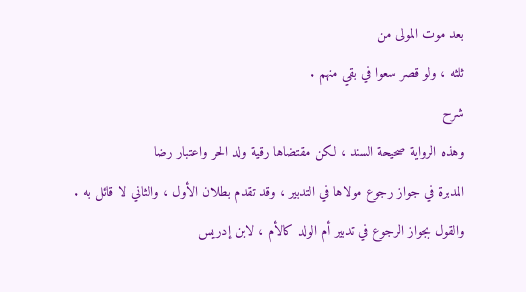بعد موت المولى من
ثلثه ، ولو قصر سعوا في بقي منهم .
شرح
وهذه الرواية صحيحة السند ، لكن مقتضاها رقية ولد الحر واعتبار رضا
المدبرة في جواز رجوع مولاها في التدبير ، وقد تقدم بطلان الأول ، والثاني لا قائل به .
والقول بجواز الرجوع في تدبير أم الولد كالأم ، لابن إدريس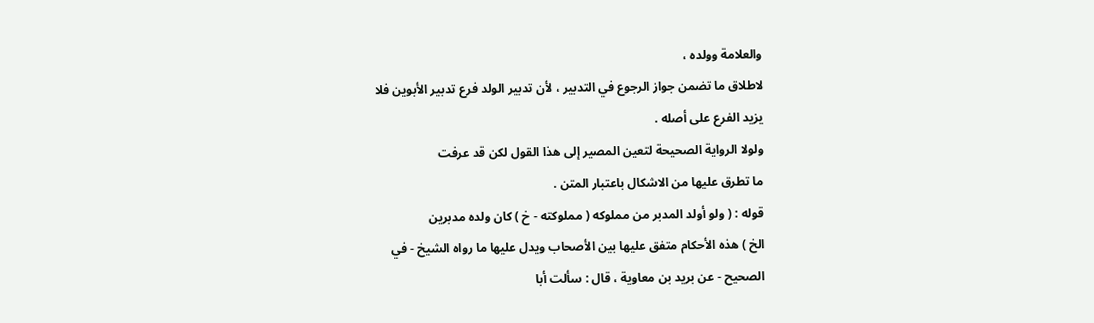والعلامة وولده ،
لاطلاق ما تضمن جواز الرجوع في التدبير ، لأن تدبير الولد فرع تدبير الأبوين فلا
يزيد الفرع على أصله .
ولولا الرواية الصحيحة لتعين المصير إلى هذا القول لكن قد عرفت
ما تطرق عليها من الاشكال باعتبار المتن .
قوله : ( ولو أولد المدبر من مملوكه ( مملوكته - خ ) كان ولده مدبرين
الخ ) هذه الأحكام متفق عليها بين الأصحاب ويدل عليها ما رواه الشيخ - في
الصحيح - عن بريد بن معاوية ، قال : سألت أبا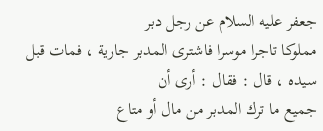جعفر عليه السلام عن رجل دبر
مملوكا تاجرا موسرا فاشترى المدبر جارية ، فمات قبل سيده ، قال : فقال : أرى أن
جميع ما ترك المدبر من مال أو متاع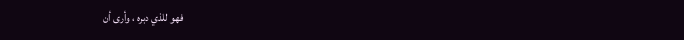فهو للذي دبره ، وأرى أن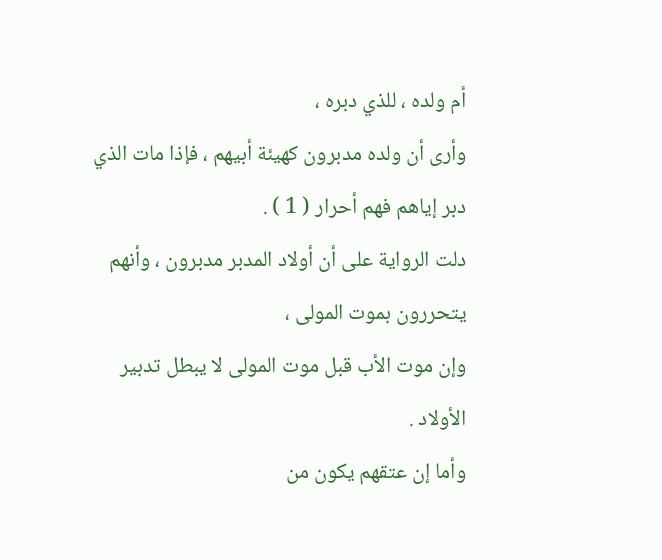أم ولده ، للذي دبره ،
وأرى أن ولده مدبرون كهيئة أبيهم ، فإذا مات الذي دبر إياهم فهم أحرار ( 1 ) .
دلت الرواية على أن أولاد المدبر مدبرون ، وأنهم يتحررون بموت المولى ،
وإن موت الأب قبل موت المولى لا يبطل تدبير الأولاد .
وأما إن عتقهم يكون من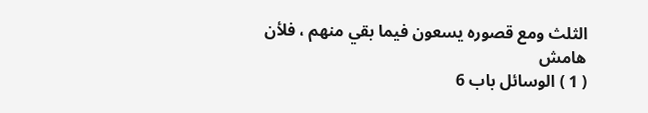الثلث ومع قصوره يسعون فيما بقي منهم ، فلأن
هامش
( 1 ) الوسائل باب 6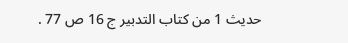حديث 1 من كتاب التدبير ج 16 ص 77 .